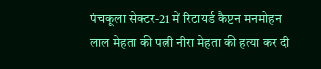पंचकूला सेक्टर-21 में रिटायर्ड कैप्टन मनमोहन लाल मेहता की पत्नी नीरा मेहता की हत्या कर दी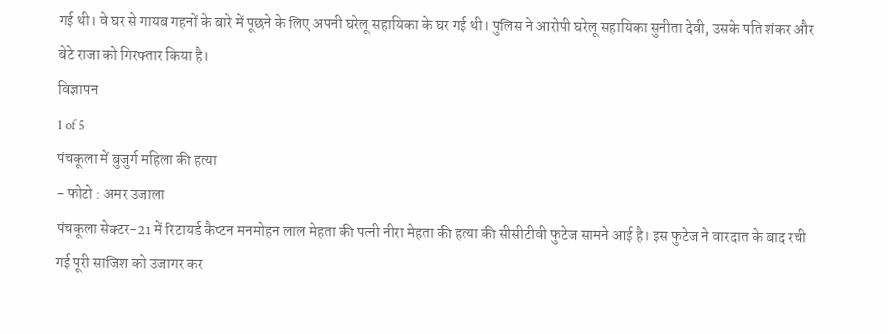गई थी। वे घर से गायब गहनों के बारे में पूछने के लिए अपनी घरेलू सहायिका के घर गई थी। पुलिस ने आरोपी घरेलू सहायिका सुनीता देवी, उसके पति शंकर और बेटे राजा को गिरफ्तार किया है।
विज्ञापन
1 of 5
पंचकूला में बुजुर्ग महिला की हत्या
- फोटो : अमर उजाला
पंचकूला सेक्टर-21 में रिटायर्ड कैप्टन मनमोहन लाल मेहता की पत्नी नीरा मेहता की हत्या की सीसीटीवी फुटेज सामने आई है। इस फुटेज ने वारदात के बाद रची गई पूरी साजिश को उजागर कर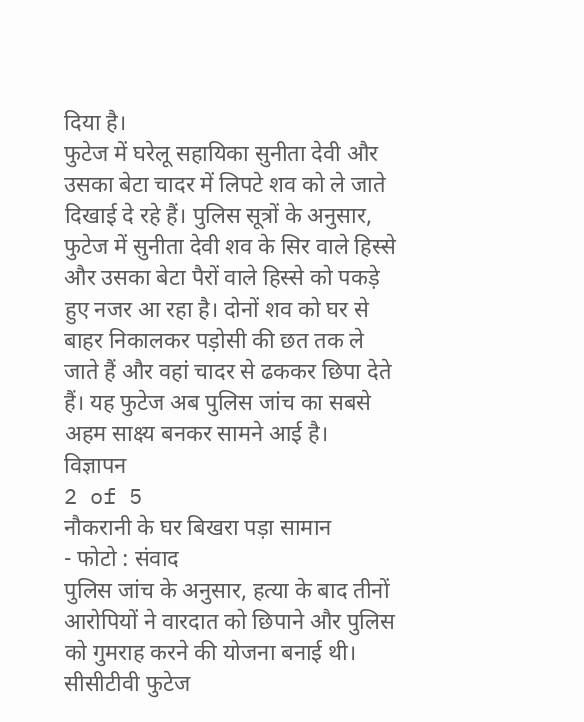दिया है।
फुटेज में घरेलू सहायिका सुनीता देवी और उसका बेटा चादर में लिपटे शव को ले जाते दिखाई दे रहे हैं। पुलिस सूत्रों के अनुसार, फुटेज में सुनीता देवी शव के सिर वाले हिस्से और उसका बेटा पैरों वाले हिस्से को पकड़े हुए नजर आ रहा है। दोनों शव को घर से बाहर निकालकर पड़ोसी की छत तक ले जाते हैं और वहां चादर से ढककर छिपा देते हैं। यह फुटेज अब पुलिस जांच का सबसे अहम साक्ष्य बनकर सामने आई है।
विज्ञापन
2 of 5
नौकरानी के घर बिखरा पड़ा सामान
- फोटो : संवाद
पुलिस जांच के अनुसार, हत्या के बाद तीनों आरोपियों ने वारदात को छिपाने और पुलिस को गुमराह करने की योजना बनाई थी। सीसीटीवी फुटेज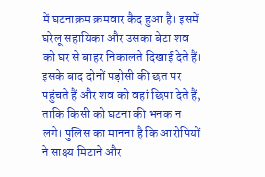में घटनाक्रम क्रमवार कैद हुआ है। इसमें घरेलू सहायिका और उसका बेटा शव को घर से बाहर निकालते दिखाई देते हैं।
इसके बाद दोनों पड़ोसी की छत पर पहुंचते हैं और शव को वहां छिपा देते हैं, ताकि किसी को घटना की भनक न लगे। पुलिस का मानना है कि आरोपियों ने साक्ष्य मिटाने और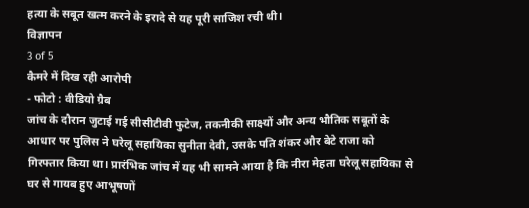हत्या के सबूत खत्म करने के इरादे से यह पूरी साजिश रची थी।
विज्ञापन
3 of 5
कैमरे में दिख रही आरोपी
- फोटो : वीडियो ग्रैब
जांच के दौरान जुटाई गई सीसीटीवी फुटेज, तकनीकी साक्ष्यों और अन्य भौतिक सबूतों के आधार पर पुलिस ने घरेलू सहायिका सुनीता देवी, उसके पति शंकर और बेटे राजा को गिरफ्तार किया था। प्रारंभिक जांच में यह भी सामने आया है कि नीरा मेहता घरेलू सहायिका से घर से गायब हुए आभूषणों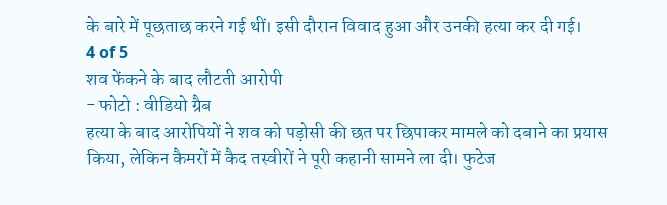के बारे में पूछताछ करने गई थीं। इसी दौरान विवाद हुआ और उनकी हत्या कर दी गई।
4 of 5
शव फेंकने के बाद लौटती आरोपी
- फोटो : वीडियो ग्रैब
हत्या के बाद आरोपियों ने शव को पड़ोसी की छत पर छिपाकर मामले को दबाने का प्रयास किया, लेकिन कैमरों में कैद तस्वीरों ने पूरी कहानी सामने ला दी। फुटेज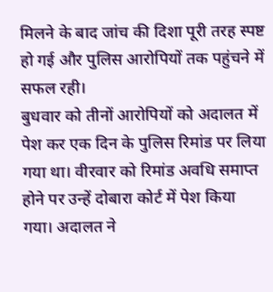मिलने के बाद जांच की दिशा पूरी तरह स्पष्ट हो गई और पुलिस आरोपियों तक पहुंचने में सफल रही।
बुधवार को तीनों आरोपियों को अदालत में पेश कर एक दिन के पुलिस रिमांड पर लिया गया था। वीरवार को रिमांड अवधि समाप्त होने पर उन्हें दोबारा कोर्ट में पेश किया गया। अदालत ने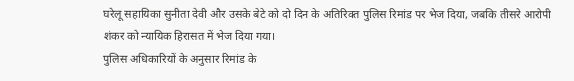घरेलू सहायिका सुनीता देवी और उसके बेटे को दो दिन के अतिरिक्त पुलिस रिमांड पर भेज दिया, जबकि तीसरे आरोपी शंकर को न्यायिक हिरासत में भेज दिया गया।
पुलिस अधिकारियों के अनुसार रिमांड के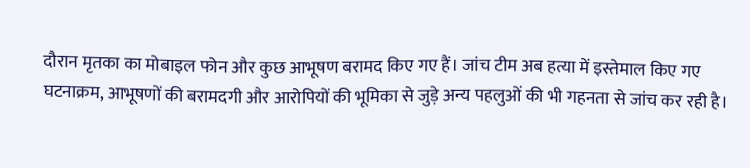दौरान मृतका का मोबाइल फोन और कुछ आभूषण बरामद किए गए हैं। जांच टीम अब हत्या में इस्तेमाल किए गए घटनाक्रम, आभूषणों की बरामदगी और आरोपियों की भूमिका से जुड़े अन्य पहलुओं की भी गहनता से जांच कर रही है।